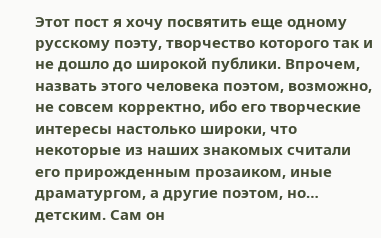Этот пост я хочу посвятить еще одному русскому поэту, творчество которого так и не дошло до широкой публики. Впрочем, назвать этого человека поэтом, возможно, не совсем корректно, ибо его творческие интересы настолько широки, что некоторые из наших знакомых считали его прирожденным прозаиком, иные драматургом, а другие поэтом, но… детским. Сам он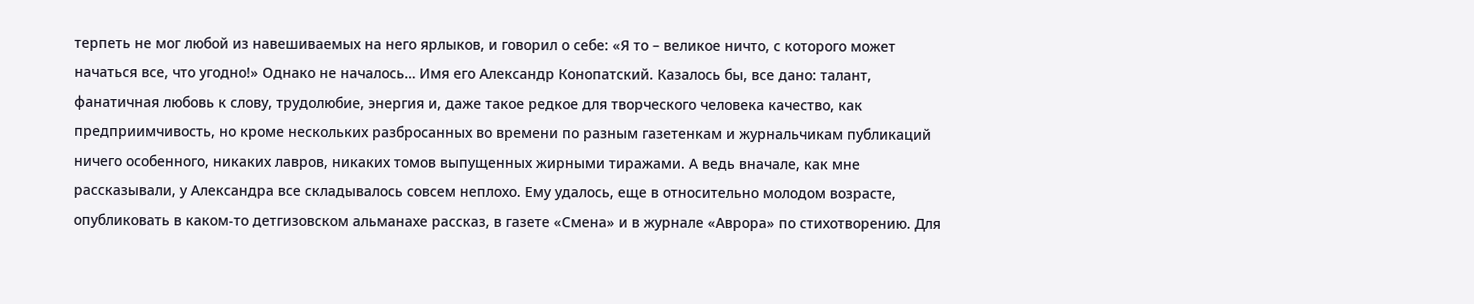терпеть не мог любой из навешиваемых на него ярлыков, и говорил о себе: «Я то – великое ничто, с которого может начаться все, что угодно!» Однако не началось… Имя его Александр Конопатский. Казалось бы, все дано: талант, фанатичная любовь к слову, трудолюбие, энергия и, даже такое редкое для творческого человека качество, как предприимчивость, но кроме нескольких разбросанных во времени по разным газетенкам и журнальчикам публикаций ничего особенного, никаких лавров, никаких томов выпущенных жирными тиражами. А ведь вначале, как мне рассказывали, у Александра все складывалось совсем неплохо. Ему удалось, еще в относительно молодом возрасте, опубликовать в каком-то детгизовском альманахе рассказ, в газете «Смена» и в журнале «Аврора» по стихотворению. Для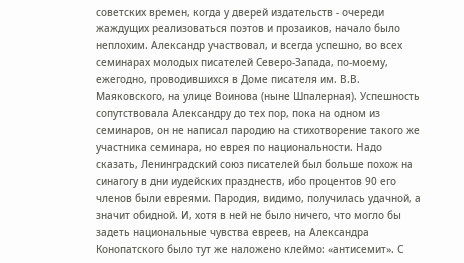советских времен, когда у дверей издательств - очереди жаждущих реализоваться поэтов и прозаиков, начало было неплохим. Александр участвовал, и всегда успешно, во всех семинарах молодых писателей Северо-Запада, по-моему, ежегодно, проводившихся в Доме писателя им. В.В. Маяковского, на улице Воинова (ныне Шпалерная). Успешность сопутствовала Александру до тех пор, пока на одном из семинаров, он не написал пародию на стихотворение такого же участника семинара, но еврея по национальности. Надо сказать, Ленинградский союз писателей был больше похож на синагогу в дни иудейских празднеств, ибо процентов 90 его членов были евреями. Пародия, видимо, получилась удачной, а значит обидной. И, хотя в ней не было ничего, что могло бы задеть национальные чувства евреев, на Александра Конопатского было тут же наложено клеймо: «антисемит». С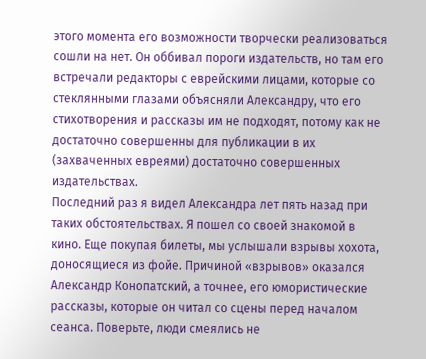этого момента его возможности творчески реализоваться сошли на нет. Он оббивал пороги издательств, но там его встречали редакторы с еврейскими лицами, которые со стеклянными глазами объясняли Александру, что его стихотворения и рассказы им не подходят, потому как не достаточно совершенны для публикации в их (захваченных евреями) достаточно совершенных издательствах.
Последний раз я видел Александра лет пять назад при таких обстоятельствах. Я пошел со своей знакомой в кино. Еще покупая билеты, мы услышали взрывы хохота, доносящиеся из фойе. Причиной «взрывов» оказался Александр Конопатский, а точнее, его юмористические рассказы, которые он читал со сцены перед началом сеанса. Поверьте, люди смеялись не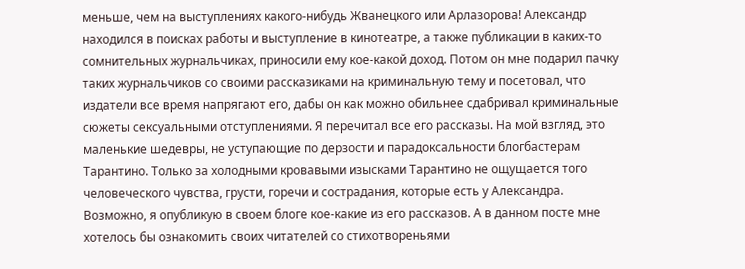меньше, чем на выступлениях какого-нибудь Жванецкого или Арлазорова! Александр находился в поисках работы и выступление в кинотеатре, а также публикации в каких-то сомнительных журнальчиках, приносили ему кое-какой доход. Потом он мне подарил пачку таких журнальчиков со своими рассказиками на криминальную тему и посетовал, что издатели все время напрягают его, дабы он как можно обильнее сдабривал криминальные сюжеты сексуальными отступлениями. Я перечитал все его рассказы. На мой взгляд, это маленькие шедевры, не уступающие по дерзости и парадоксальности блогбастерам Тарантино. Только за холодными кровавыми изысками Тарантино не ощущается того человеческого чувства, грусти, горечи и сострадания, которые есть у Александра. Возможно, я опубликую в своем блоге кое-какие из его рассказов. А в данном посте мне хотелось бы ознакомить своих читателей со стихотвореньями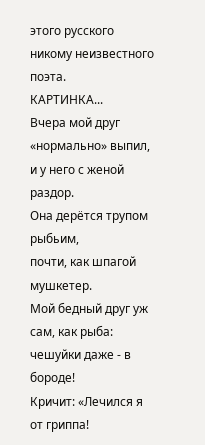этого русского никому неизвестного поэта.
КАРТИНКА...
Вчера мой друг «нормально» выпил,
и у него с женой раздор.
Она дерётся трупом рыбьим,
почти, как шпагой мушкетер.
Мой бедный друг уж сам, как рыба:
чешуйки даже - в бороде!
Кричит: «Лечился я от гриппа!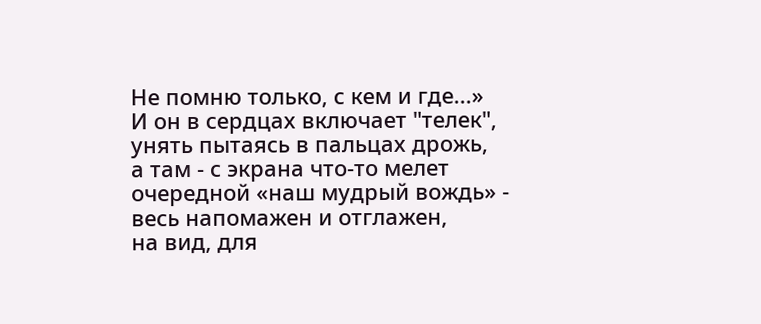Не помню только, с кем и где...»
И он в сердцах включает "телек",
унять пытаясь в пальцах дрожь,
а там - с экрана что-то мелет
очередной «наш мудрый вождь» -
весь напомажен и отглажен,
на вид, для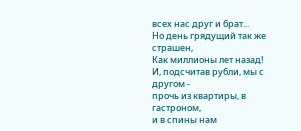всех нас друг и брат...
Но день грядущий так же страшен,
Как миллионы лет назад!
И, подсчитав рубли, мы с другом -
прочь из квартиры, в гастроном,
и в спины нам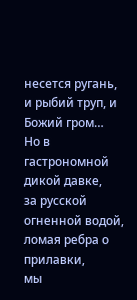несется ругань,
и рыбий труп, и Божий гром…
Но в гастрономной дикой давке,
за русской огненной водой,
ломая ребра о прилавки,
мы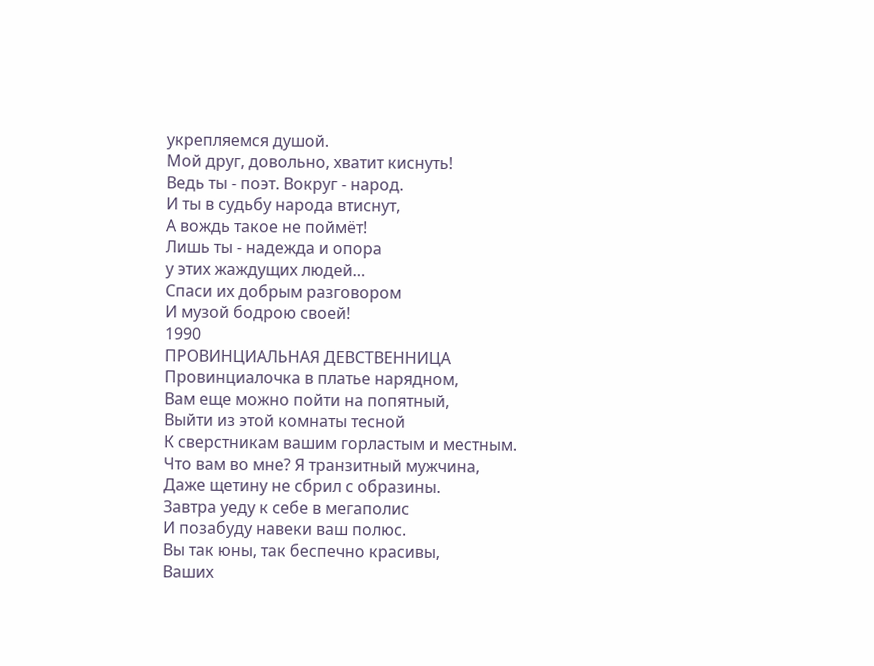укрепляемся душой.
Мой друг, довольно, хватит киснуть!
Ведь ты - поэт. Вокруг - народ.
И ты в судьбу народа втиснут,
А вождь такое не поймёт!
Лишь ты - надежда и опора
у этих жаждущих людей…
Спаси их добрым разговором
И музой бодрою своей!
1990
ПРОВИНЦИАЛЬНАЯ ДЕВСТВЕННИЦА
Провинциалочка в платье нарядном,
Вам еще можно пойти на попятный,
Выйти из этой комнаты тесной
К сверстникам вашим горластым и местным.
Что вам во мне? Я транзитный мужчина,
Даже щетину не сбрил с образины.
Завтра уеду к себе в мегаполис
И позабуду навеки ваш полюс.
Вы так юны, так беспечно красивы,
Ваших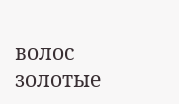волос золотые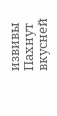извивы
Пахнут вкусней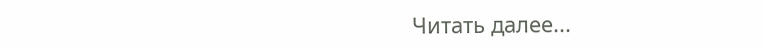Читать далее...